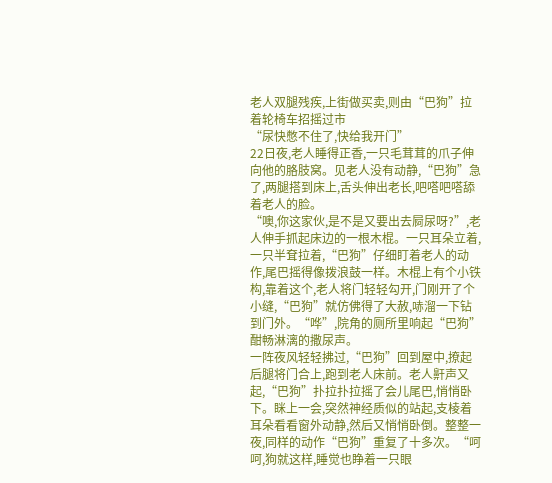老人双腿残疾,上街做买卖,则由“巴狗”拉着轮椅车招摇过市
“尿快憋不住了,快给我开门”
22日夜,老人睡得正香,一只毛茸茸的爪子伸向他的胳肢窝。见老人没有动静,“巴狗”急了,两腿搭到床上,舌头伸出老长,吧嗒吧嗒舔着老人的脸。
“噢,你这家伙,是不是又要出去屙尿呀?”,老人伸手抓起床边的一根木棍。一只耳朵立着,一只半耷拉着,“巴狗”仔细盯着老人的动作,尾巴摇得像拨浪鼓一样。木棍上有个小铁构,靠着这个,老人将门轻轻勾开,门刚开了个小缝,“巴狗”就仿佛得了大赦,哧溜一下钻到门外。“哗”,院角的厕所里响起“巴狗”酣畅淋漓的撒尿声。
一阵夜风轻轻拂过,“巴狗”回到屋中,撩起后腿将门合上,跑到老人床前。老人鼾声又起,“巴狗”扑拉扑拉摇了会儿尾巴,悄悄卧下。眯上一会,突然神经质似的站起,支棱着耳朵看看窗外动静,然后又悄悄卧倒。整整一夜,同样的动作“巴狗”重复了十多次。“呵呵,狗就这样,睡觉也睁着一只眼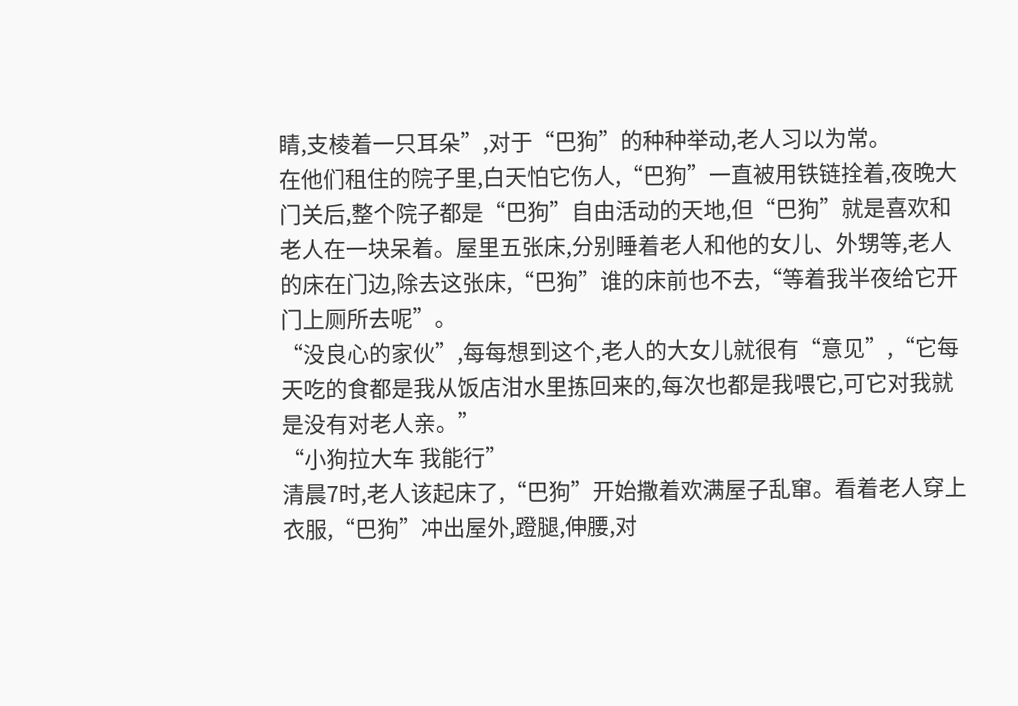睛,支棱着一只耳朵”,对于“巴狗”的种种举动,老人习以为常。
在他们租住的院子里,白天怕它伤人,“巴狗”一直被用铁链拴着,夜晚大门关后,整个院子都是“巴狗”自由活动的天地,但“巴狗”就是喜欢和老人在一块呆着。屋里五张床,分别睡着老人和他的女儿、外甥等,老人的床在门边,除去这张床,“巴狗”谁的床前也不去,“等着我半夜给它开门上厕所去呢”。
“没良心的家伙”,每每想到这个,老人的大女儿就很有“意见”,“它每天吃的食都是我从饭店泔水里拣回来的,每次也都是我喂它,可它对我就是没有对老人亲。”
“小狗拉大车 我能行”
清晨7时,老人该起床了,“巴狗”开始撒着欢满屋子乱窜。看着老人穿上衣服,“巴狗”冲出屋外,蹬腿,伸腰,对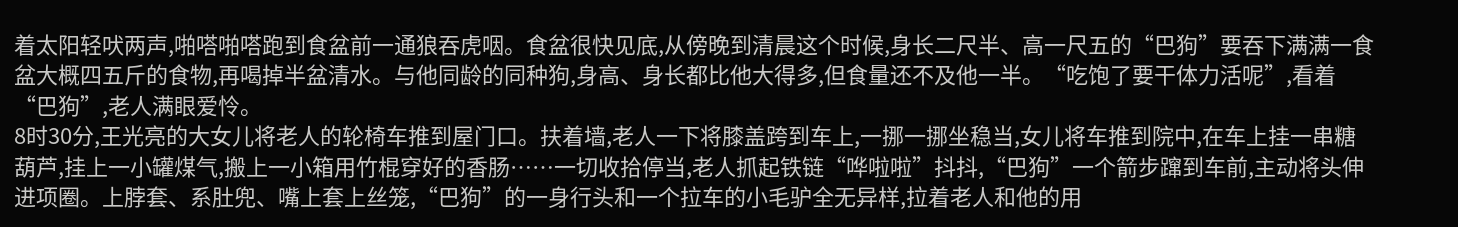着太阳轻吠两声,啪嗒啪嗒跑到食盆前一通狼吞虎咽。食盆很快见底,从傍晚到清晨这个时候,身长二尺半、高一尺五的“巴狗”要吞下满满一食盆大概四五斤的食物,再喝掉半盆清水。与他同龄的同种狗,身高、身长都比他大得多,但食量还不及他一半。“吃饱了要干体力活呢”,看着“巴狗”,老人满眼爱怜。
8时30分,王光亮的大女儿将老人的轮椅车推到屋门口。扶着墙,老人一下将膝盖跨到车上,一挪一挪坐稳当,女儿将车推到院中,在车上挂一串糖葫芦,挂上一小罐煤气,搬上一小箱用竹棍穿好的香肠……一切收拾停当,老人抓起铁链“哗啦啦”抖抖,“巴狗”一个箭步蹿到车前,主动将头伸进项圈。上脖套、系肚兜、嘴上套上丝笼,“巴狗”的一身行头和一个拉车的小毛驴全无异样,拉着老人和他的用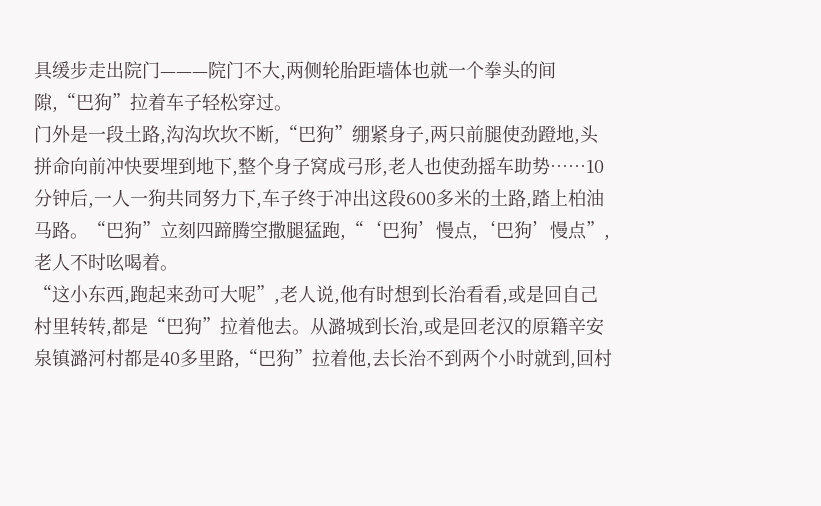具缓步走出院门———院门不大,两侧轮胎距墙体也就一个拳头的间隙,“巴狗”拉着车子轻松穿过。
门外是一段土路,沟沟坎坎不断,“巴狗”绷紧身子,两只前腿使劲蹬地,头拼命向前冲快要埋到地下,整个身子窝成弓形,老人也使劲摇车助势……10分钟后,一人一狗共同努力下,车子终于冲出这段600多米的土路,踏上柏油马路。“巴狗”立刻四蹄腾空撒腿猛跑,“‘巴狗’慢点,‘巴狗’慢点”,老人不时吆喝着。
“这小东西,跑起来劲可大呢”,老人说,他有时想到长治看看,或是回自己村里转转,都是“巴狗”拉着他去。从潞城到长治,或是回老汉的原籍辛安泉镇潞河村都是40多里路,“巴狗”拉着他,去长治不到两个小时就到,回村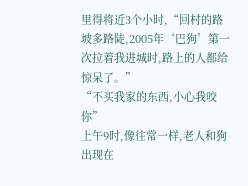里得将近3个小时,“回村的路坡多路陡,2005年‘巴狗’第一次拉着我进城时,路上的人都给惊呆了。”
“不买我家的东西,小心我咬你”
上午9时,像往常一样,老人和狗出现在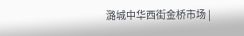潞城中华西街金桥市场 |